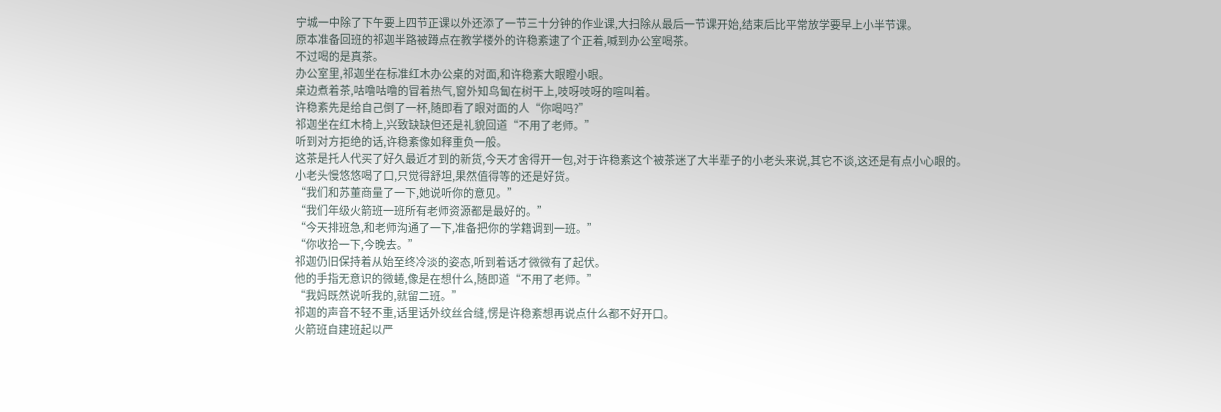宁城一中除了下午要上四节正课以外还添了一节三十分钟的作业课,大扫除从最后一节课开始,结束后比平常放学要早上小半节课。
原本准备回班的祁迦半路被蹲点在教学楼外的许稳紊逮了个正着,喊到办公室喝茶。
不过喝的是真茶。
办公室里,祁迦坐在标准红木办公桌的对面,和许稳紊大眼瞪小眼。
桌边煮着茶,咕噜咕噜的冒着热气,窗外知鸟匐在树干上,吱呀吱呀的喧叫着。
许稳紊先是给自己倒了一杯,随即看了眼对面的人“你喝吗?”
祁迦坐在红木椅上,兴致缺缺但还是礼貌回道“不用了老师。”
听到对方拒绝的话,许稳紊像如释重负一般。
这茶是托人代买了好久最近才到的新货,今天才舍得开一包,对于许稳紊这个被茶迷了大半辈子的小老头来说,其它不谈,这还是有点小心眼的。
小老头慢悠悠喝了口,只觉得舒坦,果然值得等的还是好货。
“我们和苏董商量了一下,她说听你的意见。”
“我们年级火箭班一班所有老师资源都是最好的。”
“今天排班急,和老师沟通了一下,准备把你的学籍调到一班。”
“你收拾一下,今晚去。”
祁迦仍旧保持着从始至终冷淡的姿态,听到着话才微微有了起伏。
他的手指无意识的微蜷,像是在想什么,随即道“不用了老师。”
“我妈既然说听我的,就留二班。”
祁迦的声音不轻不重,话里话外纹丝合缝,愣是许稳紊想再说点什么都不好开口。
火箭班自建班起以严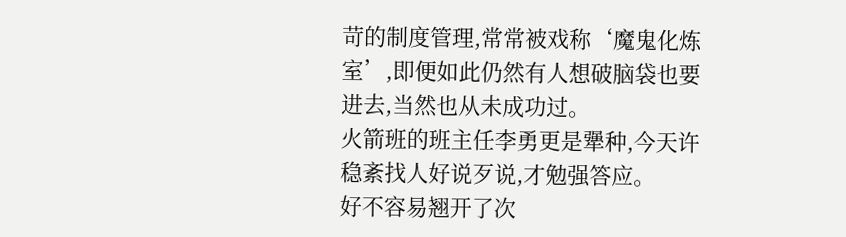苛的制度管理,常常被戏称‘魔鬼化炼室’,即便如此仍然有人想破脑袋也要进去,当然也从未成功过。
火箭班的班主任李勇更是犟种,今天许稳紊找人好说歹说,才勉强答应。
好不容易翘开了次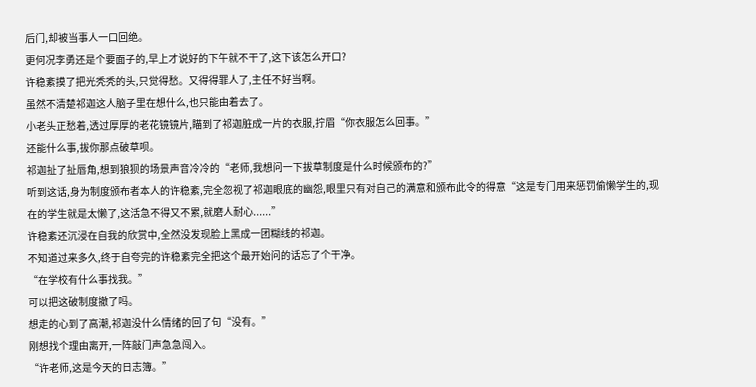后门,却被当事人一口回绝。
更何况李勇还是个要面子的,早上才说好的下午就不干了,这下该怎么开口?
许稳紊摸了把光秃秃的头,只觉得愁。又得得罪人了,主任不好当啊。
虽然不清楚祁迦这人脑子里在想什么,也只能由着去了。
小老头正愁着,透过厚厚的老花镜镜片,瞄到了祁迦脏成一片的衣服,拧眉“你衣服怎么回事。”
还能什么事,拔你那点破草呗。
祁迦扯了扯唇角,想到狼狈的场景声音冷冷的“老师,我想问一下拔草制度是什么时候颁布的?”
听到这话,身为制度颁布者本人的许稳紊,完全忽视了祁迦眼底的幽怨,眼里只有对自己的满意和颁布此令的得意“这是专门用来惩罚偷懒学生的,现在的学生就是太懒了,这活急不得又不累,就磨人耐心......”
许稳紊还沉浸在自我的欣赏中,全然没发现脸上黑成一团糊线的祁迦。
不知道过来多久,终于自夸完的许稳紊完全把这个最开始问的话忘了个干净。
“在学校有什么事找我。”
可以把这破制度撤了吗。
想走的心到了高潮,祁迦没什么情绪的回了句“没有。”
刚想找个理由离开,一阵敲门声急急闯入。
“许老师,这是今天的日志簿。”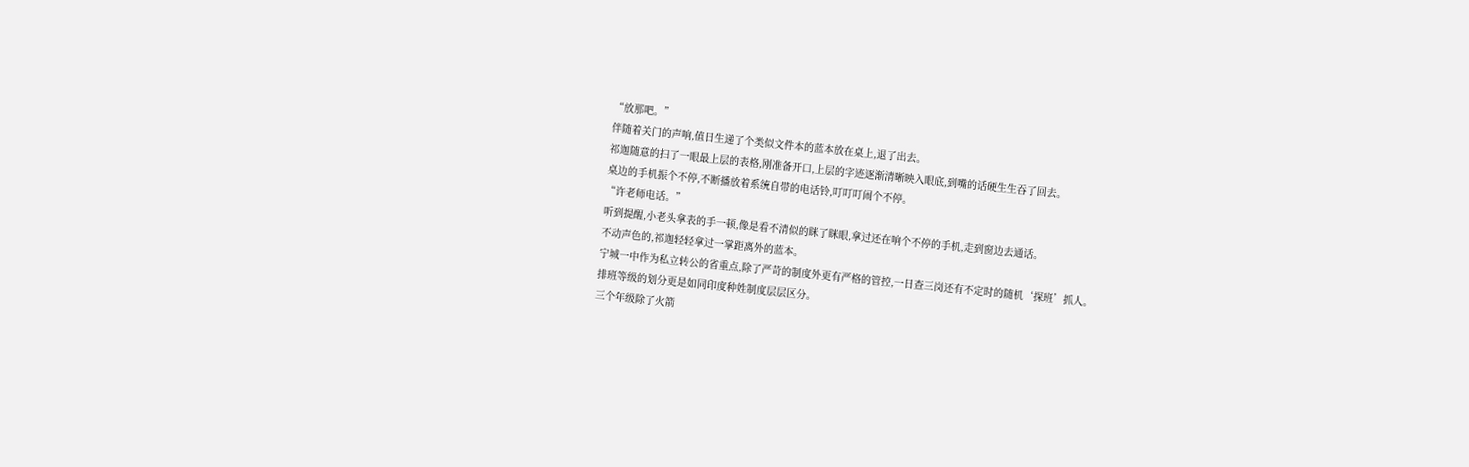“放那吧。”
伴随着关门的声响,值日生递了个类似文件本的蓝本放在桌上,退了出去。
祁迦随意的扫了一眼最上层的表格,刚准备开口,上层的字迹逐渐清晰映入眼底,到嘴的话硬生生吞了回去。
桌边的手机振个不停,不断播放着系统自带的电话铃,叮叮叮闹个不停。
“许老师电话。”
听到提醒,小老头拿表的手一顿,像是看不清似的眯了眯眼,拿过还在响个不停的手机,走到窗边去通话。
不动声色的,祁迦轻轻拿过一掌距离外的蓝本。
宁城一中作为私立转公的省重点,除了严苛的制度外更有严格的管控,一日查三岗还有不定时的随机‘探班’抓人。
排班等级的划分更是如同印度种姓制度层层区分。
三个年级除了火箭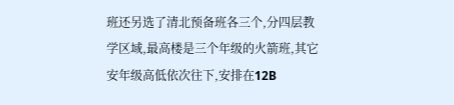班还另选了清北预备班各三个,分四层教学区域,最高楼是三个年级的火箭班,其它安年级高低依次往下,安排在12B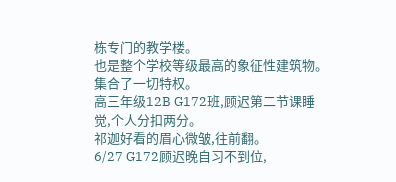栋专门的教学楼。
也是整个学校等级最高的象征性建筑物。集合了一切特权。
高三年级12B G172班,顾迟第二节课睡觉,个人分扣两分。
祁迦好看的眉心微皱,往前翻。
6/27 G172顾迟晚自习不到位,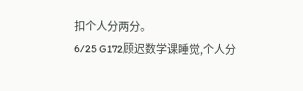扣个人分两分。
6/25 G172顾迟数学课睡觉,个人分